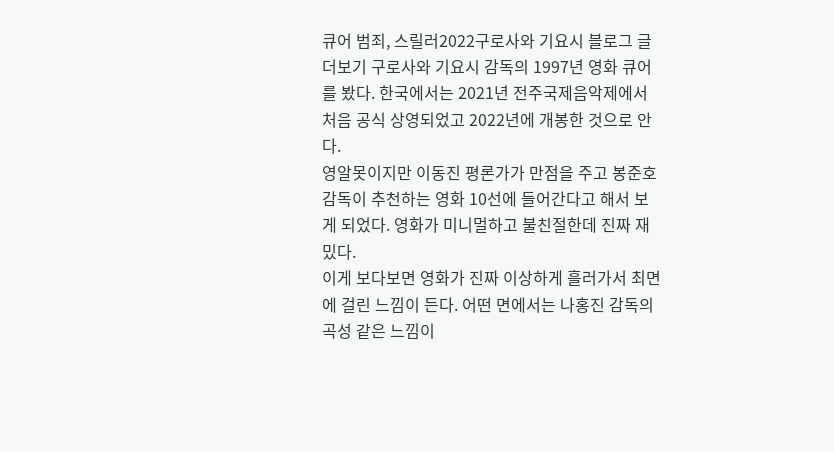큐어 범죄, 스릴러2022구로사와 기요시 블로그 글 더보기 구로사와 기요시 감독의 1997년 영화 큐어를 봤다. 한국에서는 2021년 전주국제음악제에서 처음 공식 상영되었고 2022년에 개봉한 것으로 안다.
영알못이지만 이동진 평론가가 만점을 주고 봉준호 감독이 추천하는 영화 10선에 들어간다고 해서 보게 되었다. 영화가 미니멀하고 불친절한데 진짜 재밌다.
이게 보다보면 영화가 진짜 이상하게 흘러가서 최면에 걸린 느낌이 든다. 어떤 면에서는 나홍진 감독의 곡성 같은 느낌이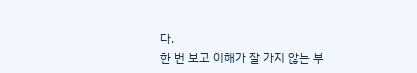다.
한 번 보고 이해가 잘 가지 않는 부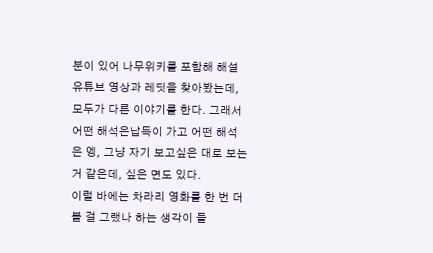분이 있어 나무위키를 포함해 해설 유튜브 영상과 레딧을 찾아봤는데, 모두가 다른 이야기를 한다. 그래서 어떤 해석은납득이 가고 어떤 해석은 엥, 그냥 자기 보고싶은 대로 보는 거 같은데, 싶은 면도 있다.
이럴 바에는 차라리 영화를 한 번 더 볼 걸 그랬나 하는 생각이 들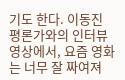기도 한다. 이동진 평론가와의 인터뷰 영상에서, 요즘 영화는 너무 잘 짜여져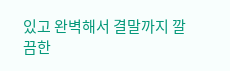있고 완벽해서 결말까지 깔끔한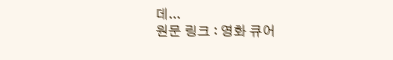데...
원문 링크 : 영화 큐어